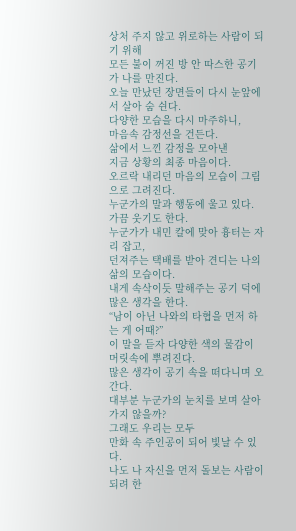상처 주지 않고 위로하는 사람이 되기 위해
모든 불이 꺼진 방 안 따스한 공기가 나를 만진다.
오늘 만났던 장면들이 다시 눈앞에서 살아 숨 쉰다.
다양한 모습을 다시 마주하니,
마음속 감정선을 건든다.
삶에서 느낀 감정을 모아낸
지금 상황의 최종 마음이다.
오르락 내리던 마음의 모습이 그림으로 그려진다.
누군가의 말과 행동에 울고 있다. 가끔 웃기도 한다.
누군가가 내민 칼에 맞아 흉터는 자리 잡고,
던져주는 택배를 받아 견디는 나의 삶의 모습이다.
내게 속삭이듯 말해주는 공기 덕에 많은 생각을 한다.
“남이 아닌 나와의 타협을 먼저 하는 게 어때?”
이 말을 듣자 다양한 색의 물감이 머릿속에 뿌려진다.
많은 생각이 공기 속을 떠다니며 오간다.
대부분 누군가의 눈치를 보며 살아가지 않을까?
그래도 우리는 모두
만화 속 주인공이 되어 빛날 수 있다.
나도 나 자신을 먼저 돌보는 사람이 되려 한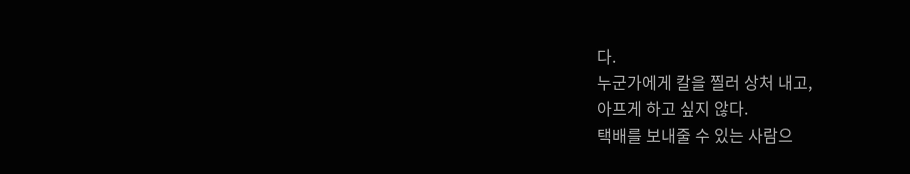다.
누군가에게 칼을 찔러 상처 내고,
아프게 하고 싶지 않다.
택배를 보내줄 수 있는 사람으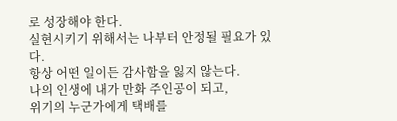로 성장해야 한다.
실현시키기 위해서는 나부터 안정될 필요가 있다.
항상 어떤 일이든 감사함을 잃지 않는다.
나의 인생에 내가 만화 주인공이 되고,
위기의 누군가에게 택배를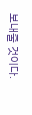보내줄 것이다.